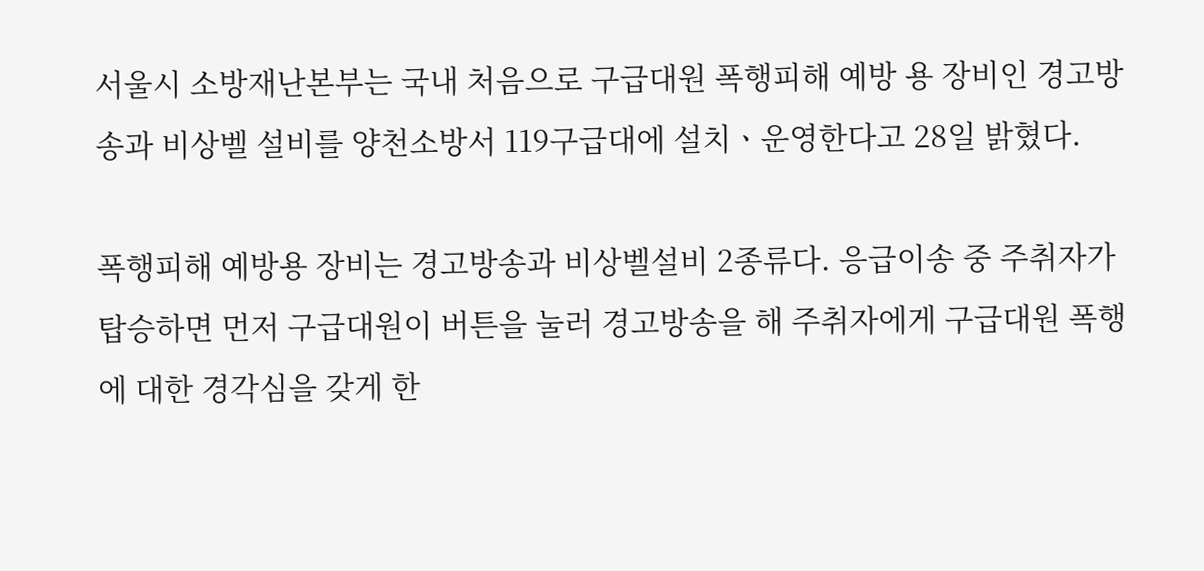서울시 소방재난본부는 국내 처음으로 구급대원 폭행피해 예방 용 장비인 경고방송과 비상벨 설비를 양천소방서 119구급대에 설치ㆍ운영한다고 28일 밝혔다.

폭행피해 예방용 장비는 경고방송과 비상벨설비 2종류다. 응급이송 중 주취자가 탑승하면 먼저 구급대원이 버튼을 눌러 경고방송을 해 주취자에게 구급대원 폭행에 대한 경각심을 갖게 한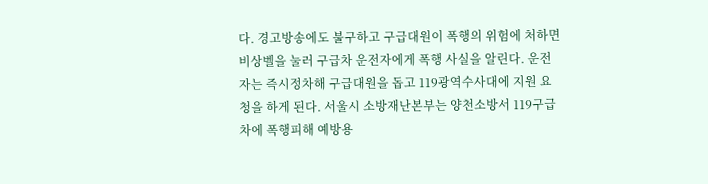다. 경고방송에도 불구하고 구급대원이 폭행의 위험에 처하면 비상벨을 눌러 구급차 운전자에게 폭행 사실을 알린다. 운전자는 즉시정차해 구급대원을 돕고 119광역수사대에 지원 요청을 하게 된다. 서울시 소방재난본부는 양천소방서 119구급차에 폭행피해 예방용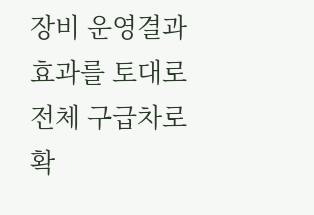장비 운영결과 효과를 토대로 전체 구급차로 확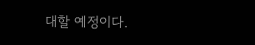대할 예정이다.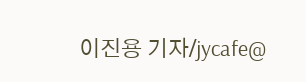이진용 기자/jycafe@